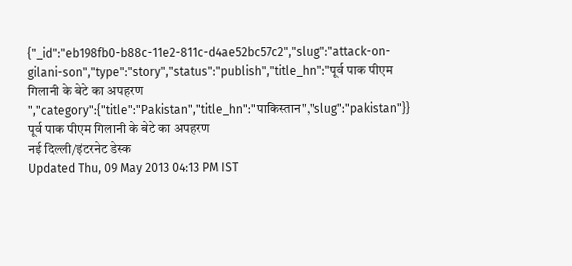{"_id":"eb198fb0-b88c-11e2-811c-d4ae52bc57c2","slug":"attack-on-gilani-son","type":"story","status":"publish","title_hn":"पूर्व पाक पीएम गिलानी के बेटे का अपहरण ","category":{"title":"Pakistan","title_hn":"पाकिस्तान","slug":"pakistan"}}
पूर्व पाक पीएम गिलानी के बेटे का अपहरण
नई दिल्ली/इंटरनेट डेस्क
Updated Thu, 09 May 2013 04:13 PM IST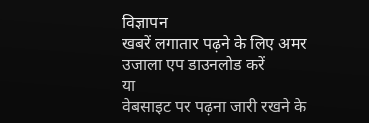विज्ञापन
खबरें लगातार पढ़ने के लिए अमर उजाला एप डाउनलोड करें
या
वेबसाइट पर पढ़ना जारी रखने के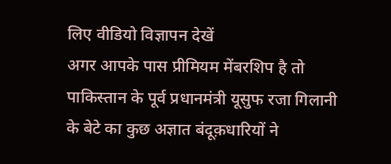लिए वीडियो विज्ञापन देखें
अगर आपके पास प्रीमियम मेंबरशिप है तो
पाकिस्तान के पूर्व प्रधानमंत्री यूसुफ रजा गिलानी के बेटे का कुछ अज्ञात बंदूक़धारियों ने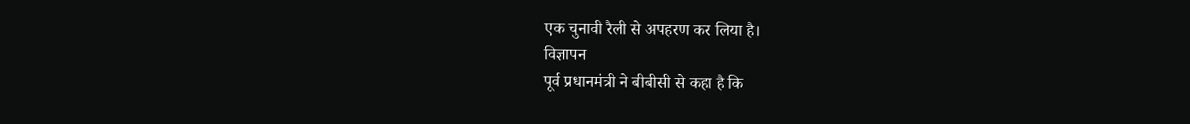एक चुनावी रैली से अपहरण कर लिया है।
विज्ञापन
पूर्व प्रधानमंत्री ने बीबीसी से कहा है कि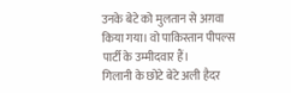उनके बेटे को मुलतान से अग़वा किया गया। वो पाकिस्तान पीपल्स पार्टी के उम्मीदवार हैं।
गिलानी के छोटे बेटे अली हैदर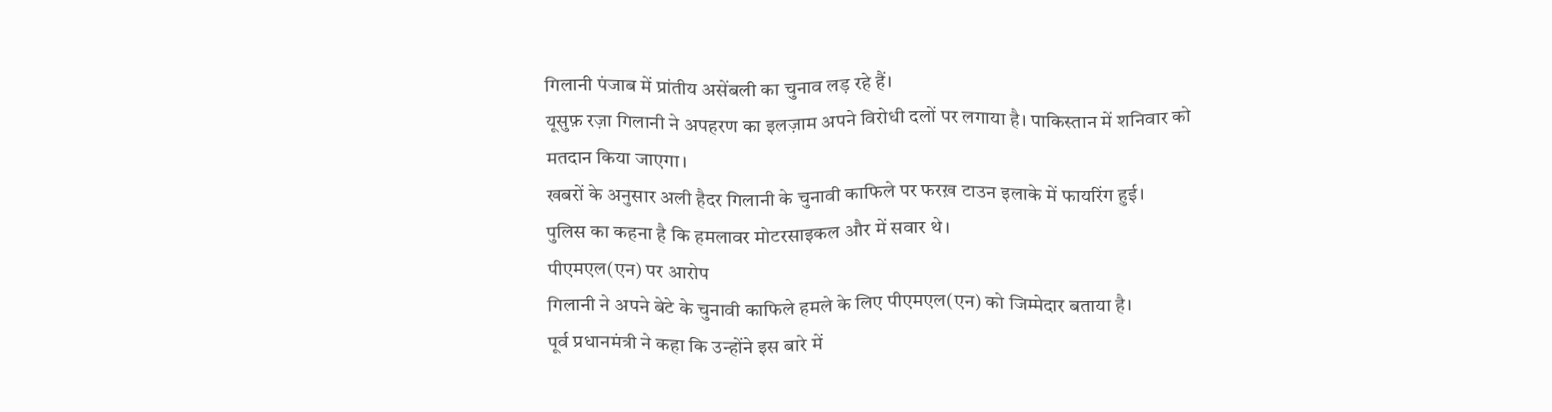गिलानी पंजाब में प्रांतीय असेंबली का चुनाव लड़ रहे हैं।
यूसुफ़ रज़ा गिलानी ने अपहरण का इलज़ाम अपने विरोधी दलों पर लगाया है। पाकिस्तान में शनिवार को मतदान किया जाएगा।
खबरों के अनुसार अली हैदर गिलानी के चुनावी काफिले पर फरख़ टाउन इलाके में फायरिंग हुई।
पुलिस का कहना है कि हमलावर मोटरसाइकल और में सवार थे।
पीएमएल(एन) पर आरोप
गिलानी ने अपने बेटे के चुनावी काफिले हमले के लिए पीएमएल(एन) को जिम्मेदार बताया है।
पूर्व प्रधानमंत्री ने कहा कि उन्होंने इस बारे में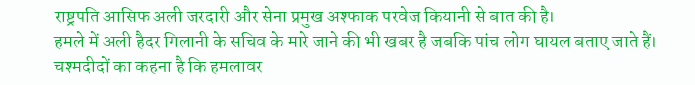राष्ट्रपति आसिफ अली जरदारी और सेना प्रमुख अश्फाक परवेज कियानी से बात की है।
हमले में अली हैदर गिलानी के सचिव के मारे जाने की भी खबर है जबकि पांच लोग घायल बताए जाते हैं।
चश्मदीदों का कहना है कि हमलावर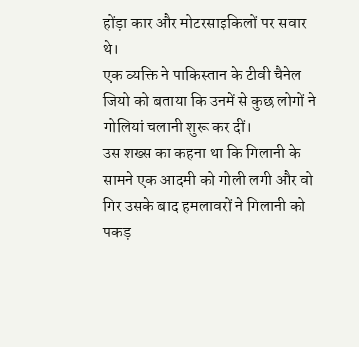होंड़ा कार और मोटरसाइकिलों पर सवार थे।
एक व्यक्ति ने पाकिस्तान के टीवी चैनेल जियो को बताया कि उनमें से कुछ लोगों ने गोलियां चलानी शुरू कर दीं।
उस शख्स का कहना था कि गिलानी के सामने एक आदमी को गोली लगी और वो गिर उसके बाद हमलावरों ने गिलानी को पकड़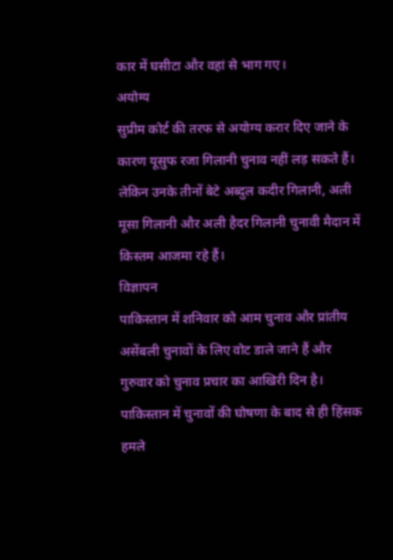कार में घसीटा और वहां से भाग गए।
अयोग्य
सुप्रीम कोर्ट की तरफ से अयोग्य करार दिए जाने के कारण यूसुफ रजा गिलानी चुनाव नहीं लड़ सकते हैं। लेकिन उनके तीनों बेटे अब्दुल कदीर गिलानी, अली मूसा गिलानी और अली हैदर गिलानी चुनावी मैदान में किस्तम आजमा रहे हैं।
विज्ञापन
पाकिस्तान में शनिवार को आम चुनाव और प्रांतीय असेंबली चुनावों के लिए वोट डाले जाने हैं और गुरुवार को चुनाव प्रचार का आखिरी दिन है।
पाकिस्तान में चुनावों की घोषणा के बाद से ही हिंसक हमले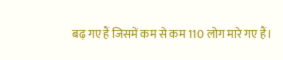बढ़ गए हैं जिसमें कम से कम 110 लोग मारे गए हैं।